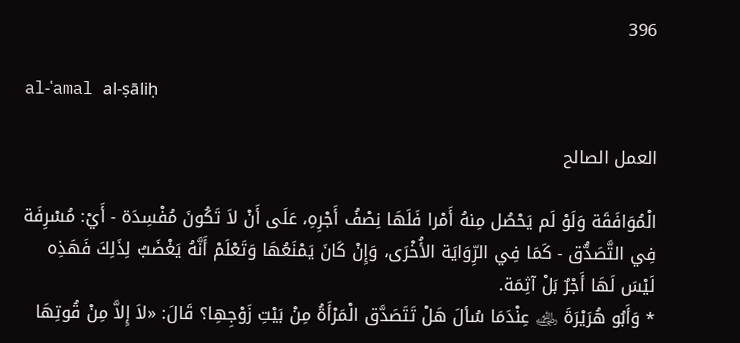396

al-ʿamal al-ṣāliḥ

العمل الصالح

الْمُوَافَقَة وَلَوْ لَم يَحْصُل مِنهُ أَمْرا فَلَهَا نِصْفُ أَجْرِهِ، عَلَى أَنْ لاَ تَكُونَ مُفْسِدَة - أَيْ: مُسْرِفَة فِي التَّصَدُّق - كَمَا فِي الرِّوَايَة الأُخْرَى، وَإِنْ كَانَ يَمْنَعُهَا وَتَعْلَمْ أَنَّهُ يَغْضَبُ لِذَلِكَ فَهَذِه لَيْسَ لَهَا أَجْرٌ بَلْ آثِمَة.
* وَأَبُو هُرَيْرَةَ ﵁ عِنْدَمَا سُألَ هَلْ تَتَصَدَّق الْمَرْأَةُ مِنْ بَيْتِ زَوْجِهِا؟ قَالَ: «لاَ إِلاَّ مِنْ قُوتِهَا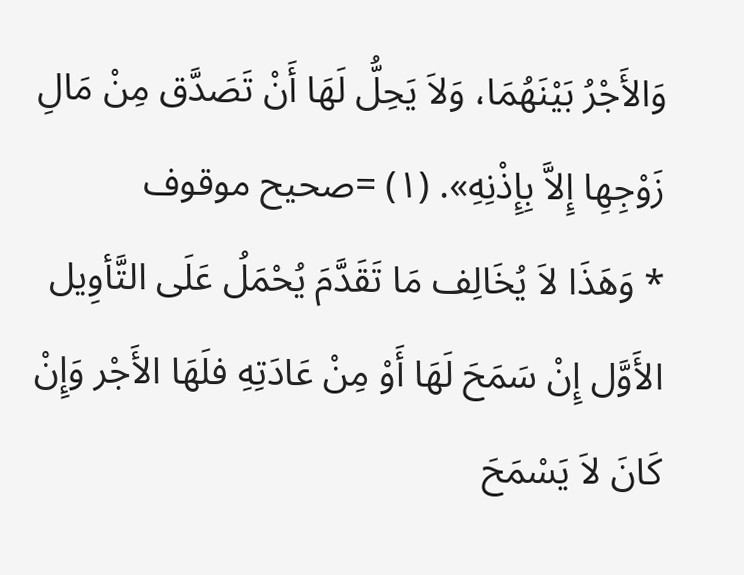وَالأَجْرُ بَيْنَهُمَا، وَلاَ يَحِلُّ لَهَا أَنْ تَصَدَّق مِنْ مَالِ زَوْجِهِا إِلاَّ بِإِذْنِهِ». (١) =صحيح موقوف
* وَهَذَا لاَ يُخَالِف مَا تَقَدَّمَ يُحْمَلُ عَلَى التَّأوِيل الأَوَّل إِنْ سَمَحَ لَهَا أَوْ مِنْ عَادَتِهِ فلَهَا الأَجْر وَإِنْ كَانَ لاَ يَسْمَحَ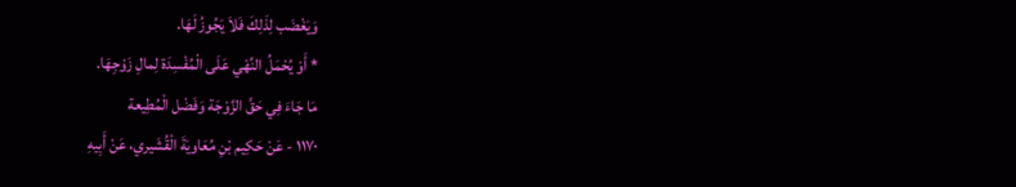وَيَغْضَب لِذَلِكَ فَلاَ يَجُوزُ لَهَا.
* أَوْ يُحْمَلُ النَّهْي عَلَى الْمُفْسِدَة لِمالِ زَوْجِهَا.
مَا جَاءَ فِي حَقِّ الزَّوْجَة وَفَضْل الْمُطِيعة
١١٧٠ - عَنْ حَكِيم بْنِ مُعَاويَةَ الْقُشَيري، عَنْ أَبِيهِ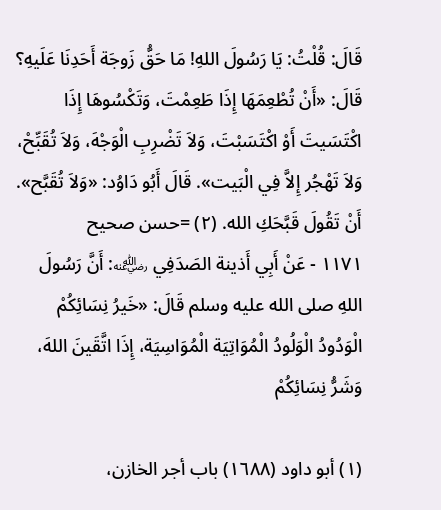قَالَ: قُلْتُ: يَا رَسُولَ اللهِ! مَا حَقُّ زَوجَة أَحَدِنَا عَلَيهِ؟ قَالَ: «أَنْ تُطْعِمَهَا إِذَا طَعِمْتَ، وَتَكْسُوهَا إِذَا اكْتَسَيتَ أَوْ اكْتَسَبْتَ، وَلاَ تَضْرِبِ الْوَجْهَ، وَلاَ تُقَبِّحْ، وَلاَ تَهْجُر إِلاَّ فِي الْبَيت». قَالَ أَبُو دَاوُد: «وَلاَ تُقَبَّح». أَنْ تَقُولَ قَبَّحَكِ الله. (٢) =حسن صحيح
١١٧١ - عَنْ أَبِي أَذينة الصَدَفِي ﵁: أَنَّ رَسُولَ اللهِ صلى الله عليه وسلم قَالَ: «خَيرُ نِسَائِكُمْ الْوَدُودُ الْوَلُودُ الْمُوَاتِيَة الْمُوَاسِيَة، إِذَا اتَّقَينَ اللهَ، وَشَرُّ نِسَائِكُمْ

(١) أبو داود (١٦٨٨) باب أجر الخازن،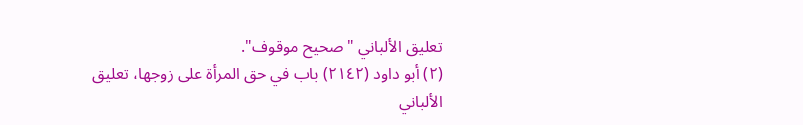تعليق الألباني "صحيح موقوف".
(٢) أبو داود (٢١٤٢) باب في حق المرأة على زوجها، تعليق الألباني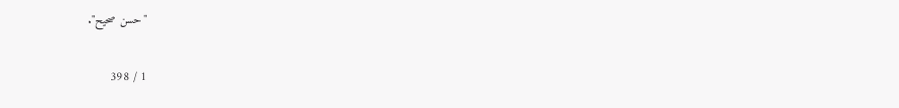"حسن صحيح".

1 / 398